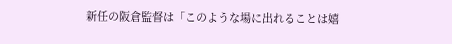新任の阪倉監督は「このような場に出れることは嬉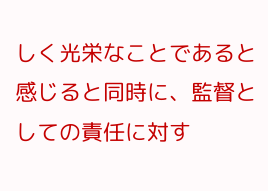しく光栄なことであると感じると同時に、監督としての責任に対す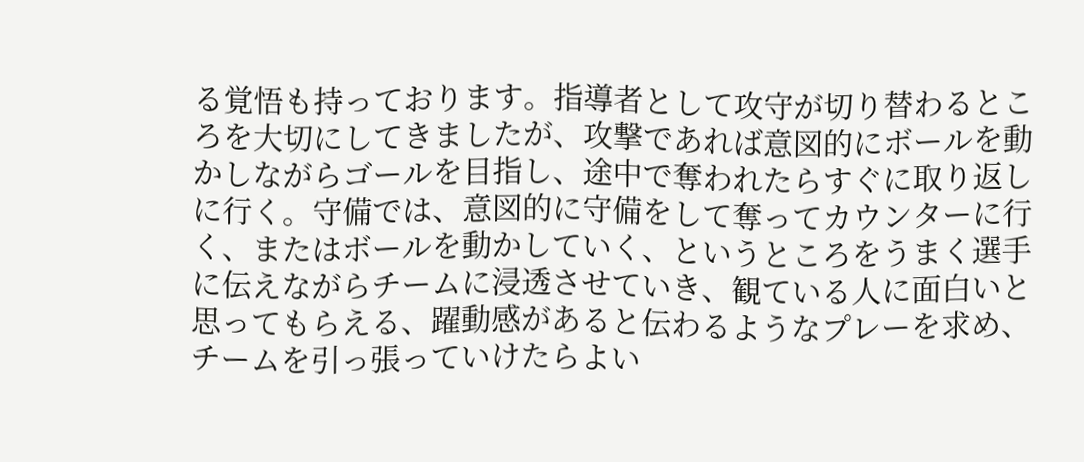る覚悟も持っております。指導者として攻守が切り替わるところを大切にしてきましたが、攻撃であれば意図的にボールを動かしながらゴールを目指し、途中で奪われたらすぐに取り返しに行く。守備では、意図的に守備をして奪ってカウンターに行く、またはボールを動かしていく、というところをうまく選手に伝えながらチームに浸透させていき、観ている人に面白いと思ってもらえる、躍動感があると伝わるようなプレーを求め、チームを引っ張っていけたらよい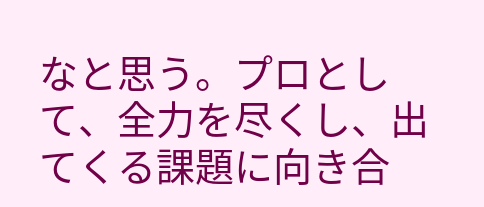なと思う。プロとして、全力を尽くし、出てくる課題に向き合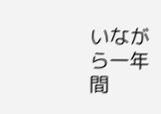いながら一年間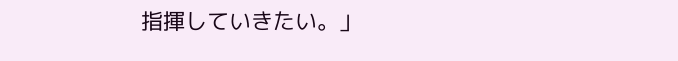指揮していきたい。」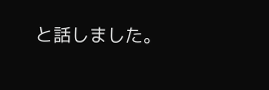と話しました。